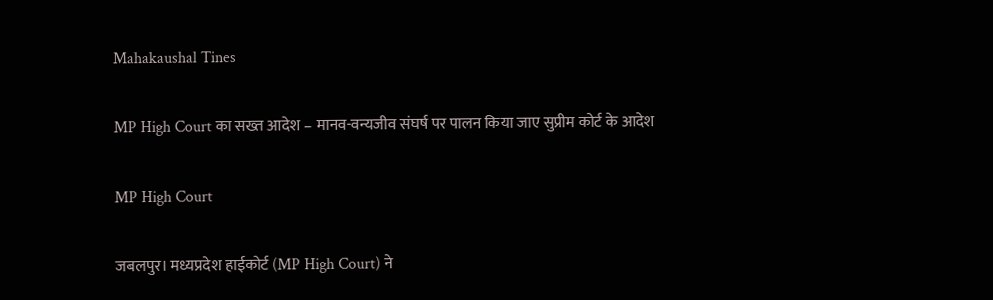Mahakaushal Tines

MP High Court का सख्त आदेश – मानव-वन्यजीव संघर्ष पर पालन किया जाए सुप्रीम कोर्ट के आदेश

MP High Court

जबलपुर। मध्यप्रदेश हाईकोर्ट (MP High Court) ने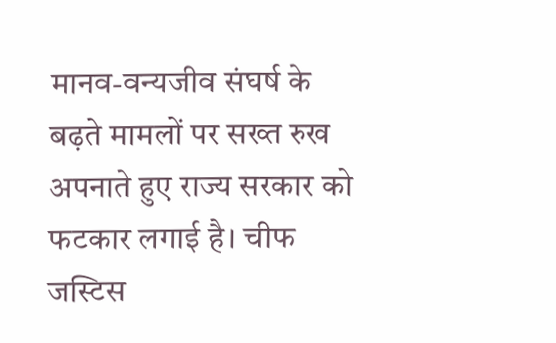मानव-वन्यजीव संघर्ष के बढ़ते मामलों पर सख्त रुख अपनाते हुए राज्य सरकार को फटकार लगाई है। चीफ जस्टिस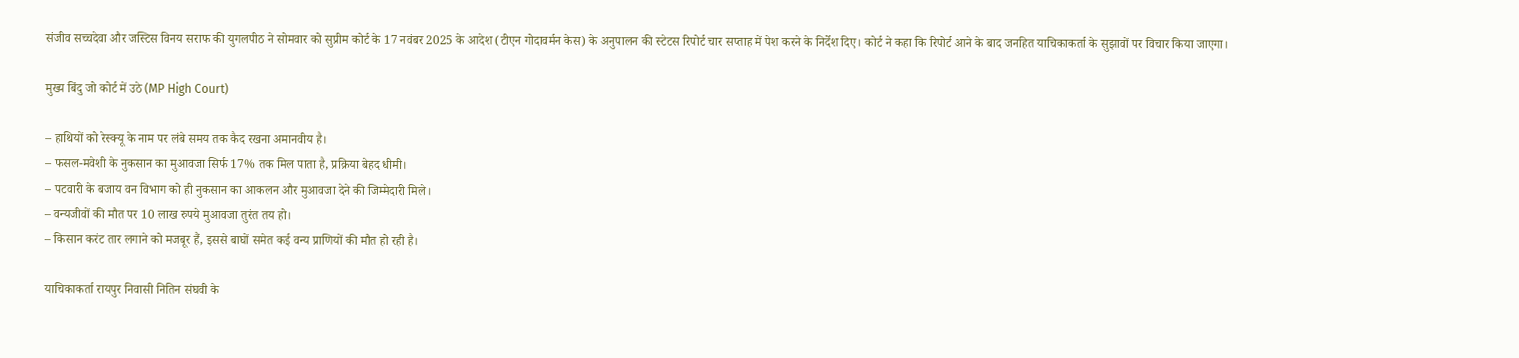संजीव सच्चदेवा और जस्टिस विनय सराफ की युगलपीठ ने सोमवार को सुप्रीम कोर्ट के 17 नवंबर 2025 के आदेश (टीएन गोदावर्मन केस) के अनुपालन की स्टेटस रिपोर्ट चार सप्ताह में पेश करने के निर्देश दिए। कोर्ट ने कहा कि रिपोर्ट आने के बाद जनहित याचिकाकर्ता के सुझावों पर विचार किया जाएगा।

मुख्य बिंदु जो कोर्ट में उठे (MP High Court)

– हाथियों को रेस्क्यू के नाम पर लंबे समय तक कैद रखना अमानवीय है।
– फसल-मवेशी के नुकसान का मुआवजा सिर्फ 17% तक मिल पाता है, प्रक्रिया बेहद धीमी।
– पटवारी के बजाय वन विभाग को ही नुकसान का आकलन और मुआवजा देने की जिम्मेदारी मिले।
– वन्यजीवों की मौत पर 10 लाख रुपये मुआवजा तुरंत तय हो।
– किसान करंट तार लगाने को मजबूर हैं, इससे बाघों समेत कई वन्य प्राणियों की मौत हो रही है।

याचिकाकर्ता रायपुर निवासी नितिन संघवी के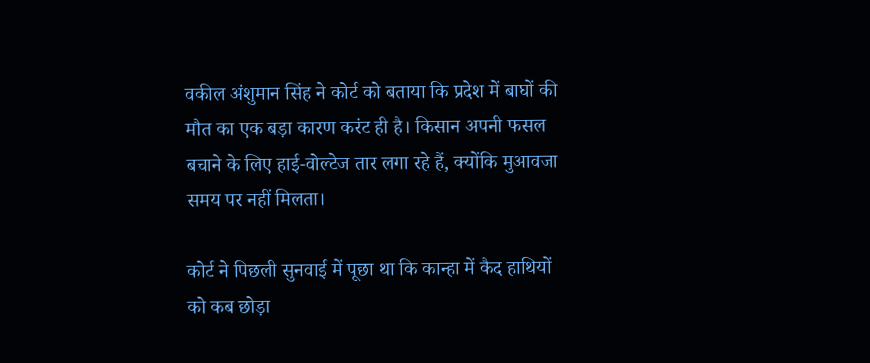वकील अंशुमान सिंह ने कोर्ट को बताया कि प्रदेश में बाघों की मौत का एक बड़ा कारण करंट ही है। किसान अपनी फसल बचाने के लिए हाई-वोल्टेज तार लगा रहे हैं, क्योंकि मुआवजा समय पर नहीं मिलता।

कोर्ट ने पिछली सुनवाई में पूछा था कि कान्हा में कैद हाथियों को कब छोड़ा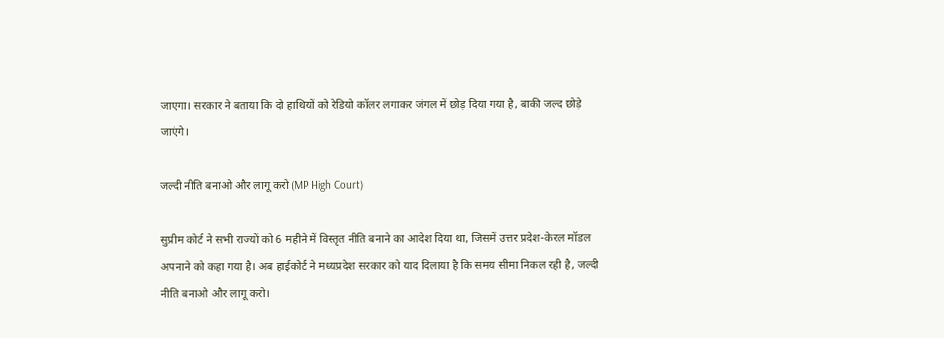जाएगा। सरकार ने बताया कि दो हाथियों को रेडियो कॉलर लगाकर जंगल में छोड़ दिया गया है, बाकी जल्द छोड़े जाएंगे।

जल्दी नीति बनाओ और लागू करो (MP High Court)

सुप्रीम कोर्ट ने सभी राज्यों को 6 महीने में विस्तृत नीति बनाने का आदेश दिया था, जिसमें उत्तर प्रदेश-केरल मॉडल अपनाने को कहा गया है। अब हाईकोर्ट ने मध्यप्रदेश सरकार को याद दिलाया है कि समय सीमा निकल रही है, जल्दी नीति बनाओ और लागू करो।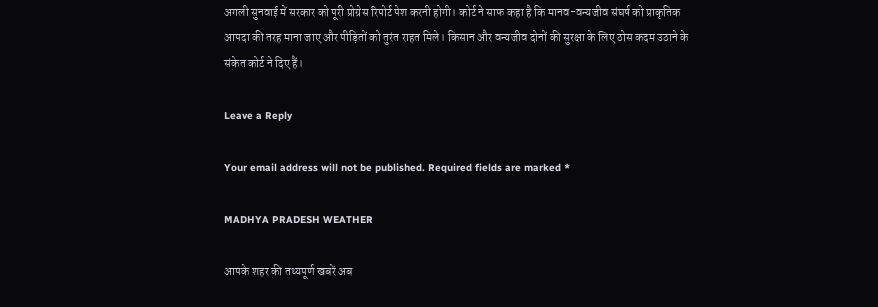अगली सुनवाई में सरकार को पूरी प्रोग्रेस रिपोर्ट पेश करनी होगी। कोर्ट ने साफ कहा है कि मानव-वन्यजीव संघर्ष को प्राकृतिक आपदा की तरह माना जाए और पीड़ितों को तुरंत राहत मिले। किसान और वन्यजीव दोनों की सुरक्षा के लिए ठोस कदम उठाने के संकेत कोर्ट ने दिए हैं।

Leave a Reply

Your email address will not be published. Required fields are marked *

MADHYA PRADESH WEATHER

आपके शहर की तथ्यपूर्ण खबरें अब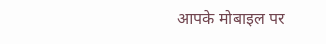आपके मोबाइल पर